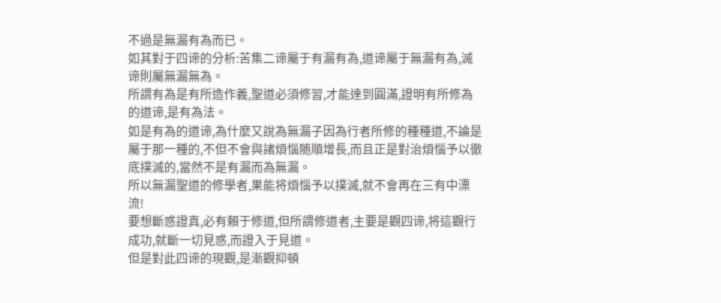不過是無漏有為而已。
如其對于四谛的分析:苦集二谛屬于有漏有為,道谛屬于無漏有為,滅谛則屬無漏無為。
所謂有為是有所造作義,聖道必須修習,才能達到圓滿,證明有所修為的道谛,是有為法。
如是有為的道谛,為什麼又說為無漏子因為行者所修的種種道,不論是屬于那一種的,不但不會與諸煩惱随順增長,而且正是對治煩惱予以徹底撲滅的,當然不是有漏而為無漏。
所以無漏聖道的修學者,果能将煩惱予以撲滅,就不會再在三有中漂流!
要想斷惑證真,必有賴于修道,但所謂修道者,主要是觀四谛,将這觀行成功,就斷一切見惑,而證入于見道。
但是對此四谛的現觀,是漸觀抑頓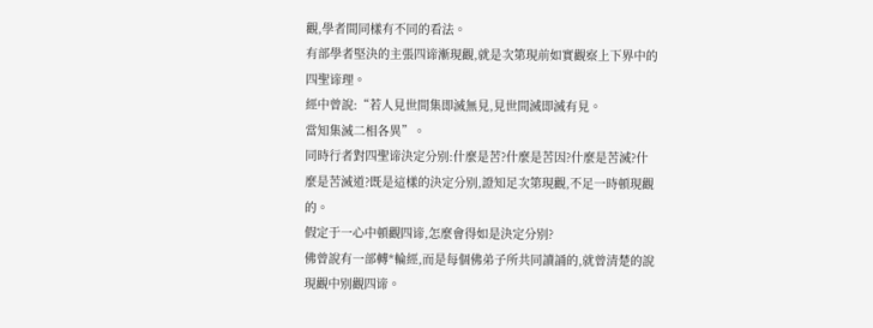觀,學者間同樣有不同的看法。
有部學者堅決的主張四谛漸現觀,就是次第現前如實觀察上下界中的四聖谛理。
經中曾說:“若人見世間集即滅無見,見世間滅即滅有見。
當知集滅二相各異”。
同時行者對四聖谛決定分别:什麼是苦?什麼是苦因?什麼是苦滅?什麼是苦滅道?既是這樣的決定分别,證知足次第現觀,不足一時頓現觀的。
假定于一心中頓觀四谛,怎麼會得如是決定分别?
佛曾說有一部轉*輪經,而是每個佛弟子所共同讀誦的,就曾清楚的說現觀中别觀四谛。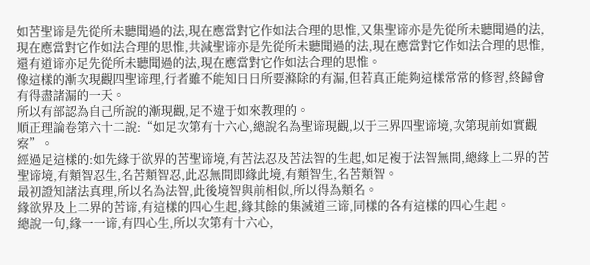如苦聖谛是先從所未聽聞過的法,現在應當對它作如法合理的思惟,又集聖谛亦是先從所未聽聞過的法,現在應當對它作如法合理的思惟,共減聖谛亦是先從所未聽聞過的法,現在應當對它作如法合理的思惟,還有道谛亦足先從所未聽聞過的法,現在應當對它作如法合理的思惟。
像這樣的漸次現觀四聖谛理,行者雖不能知日日所要滌除的有漏,但若真正能夠這樣常常的修習,終歸會有得盡諸漏的一天。
所以有部認為自己所說的漸現觀,足不違于如來教理的。
順正理論卷第六十二說:“如足次第有十六心,總說名為聖谛現觀,以于三界四聖谛境,次第現前如實觀察”。
經過足這樣的:如先緣于欲界的苦聖谛境,有苦法忍及苦法智的生起,如足複于法智無間,總緣上二界的苦聖谛境,有類智忍生,名苦類智忍,此忍無間即緣此境,有類智生,名苦類智。
最初證知諸法真理,所以名為法智,此後境智與前相似,所以得為類名。
緣欲界及上二界的苦谛,有這樣的四心生起,緣其餘的集滅道三谛,同樣的各有這樣的四心生起。
總說一句,緣一一谛,有四心生,所以次第有十六心,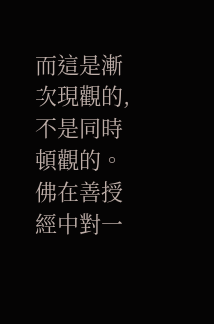而這是漸次現觀的,不是同時頓觀的。
佛在善授經中對一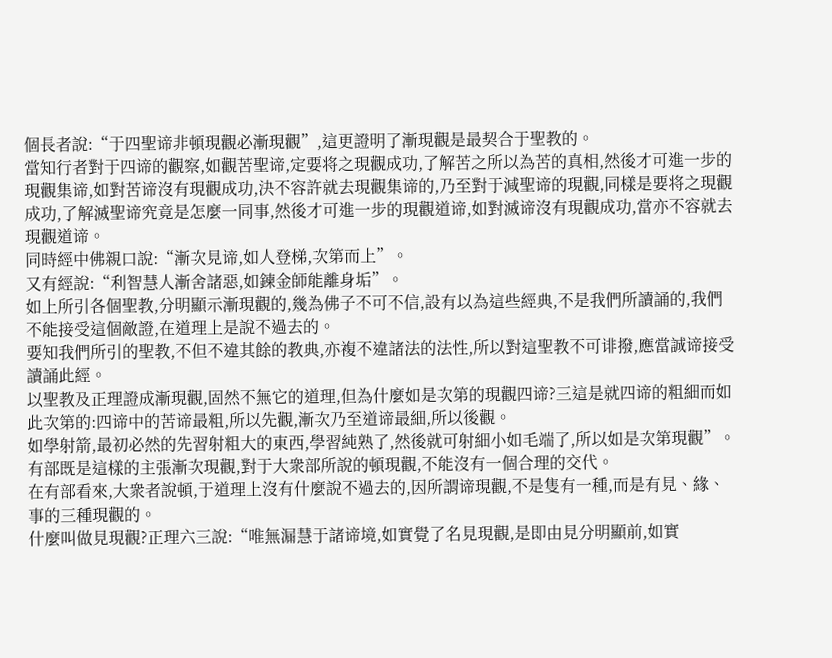個長者說:“于四聖谛非頓現觀必漸現觀”,這更證明了漸現觀是最契合于聖教的。
當知行者對于四谛的觀察,如觀苦聖谛,定要将之現觀成功,了解苦之所以為苦的真相,然後才可進一步的現觀集谛,如對苦谛沒有現觀成功,決不容許就去現觀集谛的,乃至對于減聖谛的現觀,同樣是要将之現觀成功,了解滅聖谛究竟是怎麼一同事,然後才可進一步的現觀道谛,如對滅谛沒有現觀成功,當亦不容就去現觀道谛。
同時經中佛親口說:“漸次見谛,如人登梯,次第而上”。
又有經說:“利智慧人漸舍諸惡,如鍊金師能離身垢”。
如上所引各個聖教,分明顯示漸現觀的,幾為佛子不可不信,設有以為這些經典,不是我們所讀誦的,我們不能接受這個敵證,在道理上是說不過去的。
要知我們所引的聖教,不但不違其餘的教典,亦複不違諸法的法性,所以對這聖教不可诽撥,應當誠谛接受讀誦此經。
以聖教及正理證成漸現觀,固然不無它的道理,但為什麼如是次第的現觀四谛?三這是就四谛的粗細而如此次第的:四谛中的苦谛最粗,所以先觀,漸次乃至道谛最細,所以後觀。
如學射箭,最初必然的先習射粗大的東西,學習純熟了,然後就可射細小如毛端了,所以如是次第現觀”。
有部既是這樣的主張漸次現觀,對于大衆部所說的頓現觀,不能沒有一個合理的交代。
在有部看來,大衆者說頓,于道理上沒有什麼說不過去的,因所謂谛現觀,不是隻有一種,而是有見、緣、事的三種現觀的。
什麼叫做見現觀?正理六三說:“唯無漏慧于諸谛境,如實覺了名見現觀,是即由見分明顯前,如實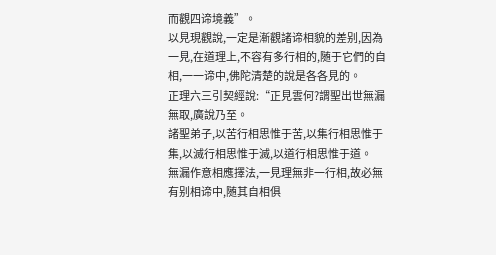而觀四谛境義”。
以見現觀說,一定是漸觀諸谛相貌的差别,因為一見,在道理上,不容有多行相的,随于它們的自相,一一谛中,佛陀清楚的說是各各見的。
正理六三引契經說:“正見雲何?謂聖出世無漏無取,廣說乃至。
諸聖弟子,以苦行相思惟于苦,以集行相思惟于集,以滅行相思惟于滅,以道行相思惟于道。
無漏作意相應擇法,一見理無非一行相,故必無有别相谛中,随其自相俱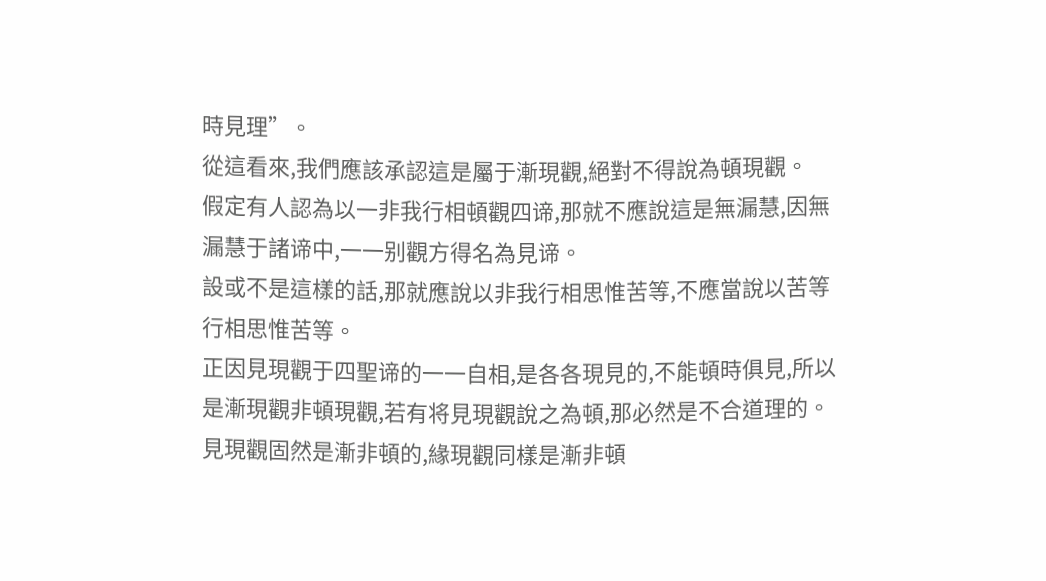時見理”。
從這看來,我們應該承認這是屬于漸現觀,絕對不得說為頓現觀。
假定有人認為以一非我行相頓觀四谛,那就不應說這是無漏慧,因無漏慧于諸谛中,一一别觀方得名為見谛。
設或不是這樣的話,那就應說以非我行相思惟苦等,不應當說以苦等行相思惟苦等。
正因見現觀于四聖谛的一一自相,是各各現見的,不能頓時俱見,所以是漸現觀非頓現觀,若有将見現觀說之為頓,那必然是不合道理的。
見現觀固然是漸非頓的,緣現觀同樣是漸非頓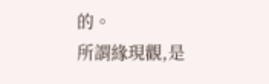的。
所謂緣現觀,是